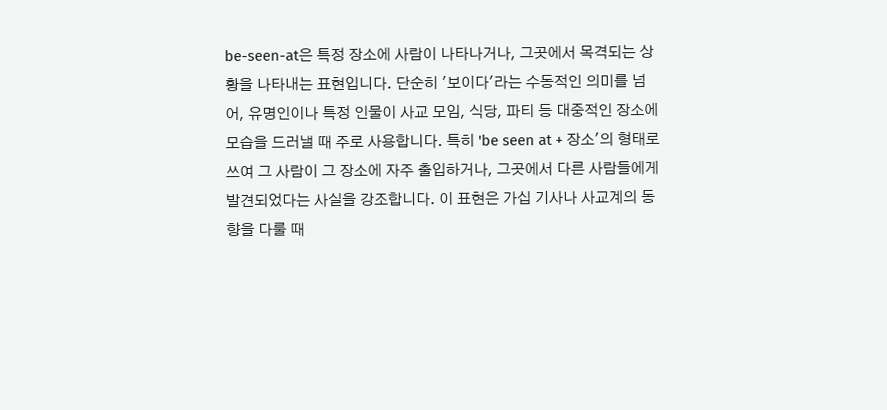be-seen-at은 특정 장소에 사람이 나타나거나, 그곳에서 목격되는 상황을 나타내는 표현입니다. 단순히 '보이다'라는 수동적인 의미를 넘어, 유명인이나 특정 인물이 사교 모임, 식당, 파티 등 대중적인 장소에 모습을 드러낼 때 주로 사용합니다. 특히 'be seen at + 장소'의 형태로 쓰여 그 사람이 그 장소에 자주 출입하거나, 그곳에서 다른 사람들에게 발견되었다는 사실을 강조합니다. 이 표현은 가십 기사나 사교계의 동향을 다룰 때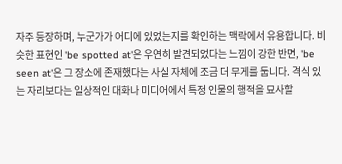자주 등장하며, 누군가가 어디에 있었는지를 확인하는 맥락에서 유용합니다. 비슷한 표현인 'be spotted at'은 우연히 발견되었다는 느낌이 강한 반면, 'be seen at'은 그 장소에 존재했다는 사실 자체에 조금 더 무게를 둡니다. 격식 있는 자리보다는 일상적인 대화나 미디어에서 특정 인물의 행적을 묘사할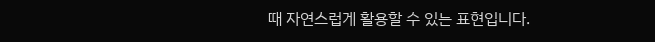때 자연스럽게 활용할 수 있는 표현입니다.